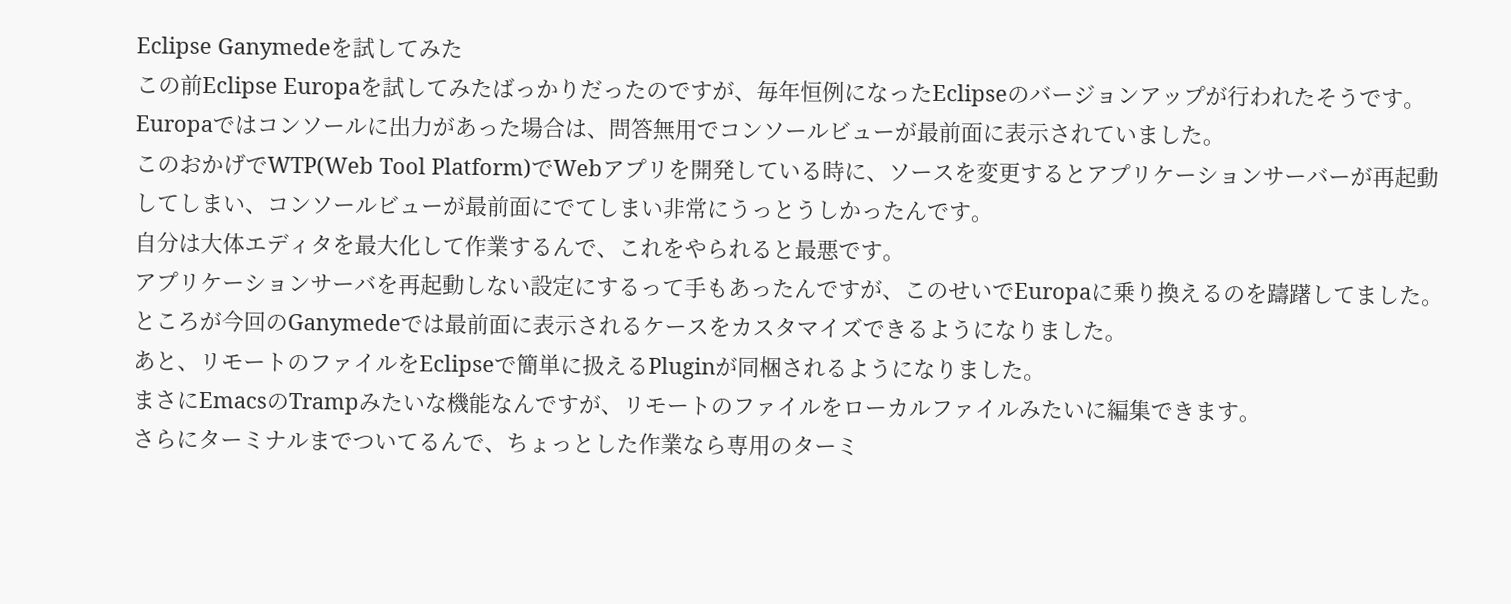Eclipse Ganymedeを試してみた
この前Eclipse Europaを試してみたばっかりだったのですが、毎年恒例になったEclipseのバージョンアップが行われたそうです。
Europaではコンソールに出力があった場合は、問答無用でコンソールビューが最前面に表示されていました。
このおかげでWTP(Web Tool Platform)でWebアプリを開発している時に、ソースを変更するとアプリケーションサーバーが再起動してしまい、コンソールビューが最前面にでてしまい非常にうっとうしかったんです。
自分は大体エディタを最大化して作業するんで、これをやられると最悪です。
アプリケーションサーバを再起動しない設定にするって手もあったんですが、このせいでEuropaに乗り換えるのを躊躇してました。
ところが今回のGanymedeでは最前面に表示されるケースをカスタマイズできるようになりました。
あと、リモートのファイルをEclipseで簡単に扱えるPluginが同梱されるようになりました。
まさにEmacsのTrampみたいな機能なんですが、リモートのファイルをローカルファイルみたいに編集できます。
さらにターミナルまでついてるんで、ちょっとした作業なら専用のターミ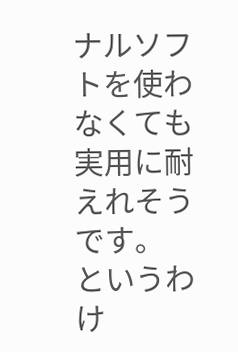ナルソフトを使わなくても実用に耐えれそうです。
というわけ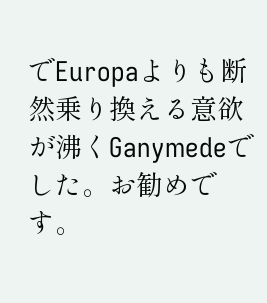でEuropaよりも断然乗り換える意欲が沸くGanymedeでした。お勧めです。